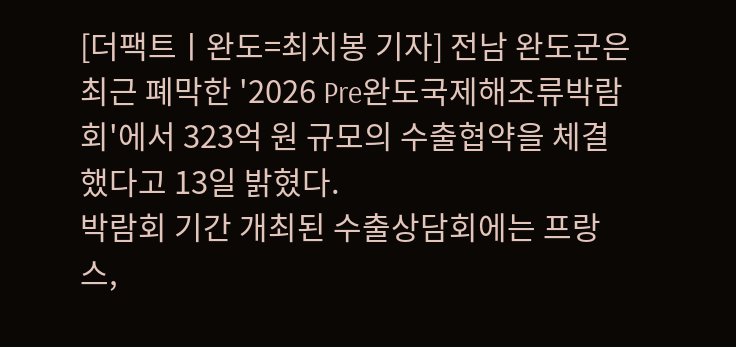[더팩트ㅣ완도=최치봉 기자] 전남 완도군은 최근 폐막한 '2026 Pre완도국제해조류박람회'에서 323억 원 규모의 수출협약을 체결했다고 13일 밝혔다.
박람회 기간 개최된 수출상담회에는 프랑스,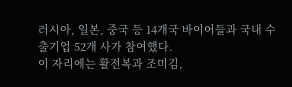러시아, 일본, 중국 등 14개국 바이어들과 국내 수출기업 52개 사가 참여했다.
이 자리에는 활전복과 조미김,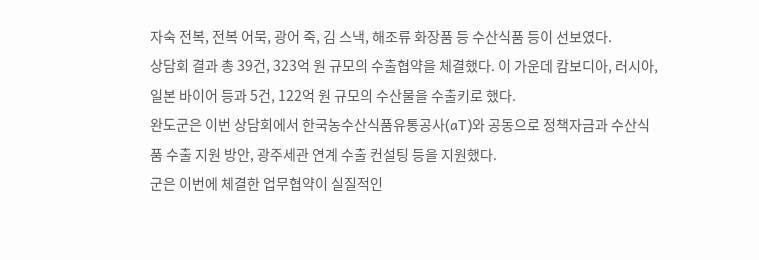자숙 전복, 전복 어묵, 광어 죽, 김 스낵, 해조류 화장품 등 수산식품 등이 선보였다.
상담회 결과 총 39건, 323억 원 규모의 수출협약을 체결했다. 이 가운데 캄보디아, 러시아, 일본 바이어 등과 5건, 122억 원 규모의 수산물을 수출키로 했다.
완도군은 이번 상담회에서 한국농수산식품유통공사(aT)와 공동으로 정책자금과 수산식품 수출 지원 방안, 광주세관 연계 수출 컨설팅 등을 지원했다.
군은 이번에 체결한 업무협약이 실질적인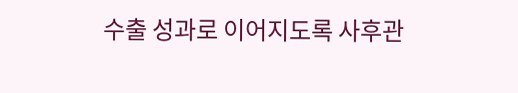수출 성과로 이어지도록 사후관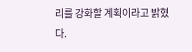리를 강화할 계획이라고 밝혔다.